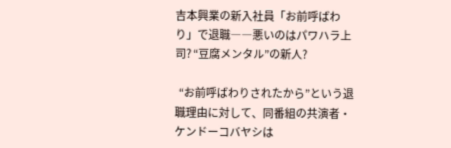吉本興業の新入社員「お前呼ばわり」で退職――悪いのはパワハラ上司? “豆腐メンタル”の新人?

  “お前呼ばわりされたから”という退職理由に対して、同番組の共演者・ケンドーコバヤシは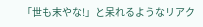「世も末やな!」と呆れるようなリアク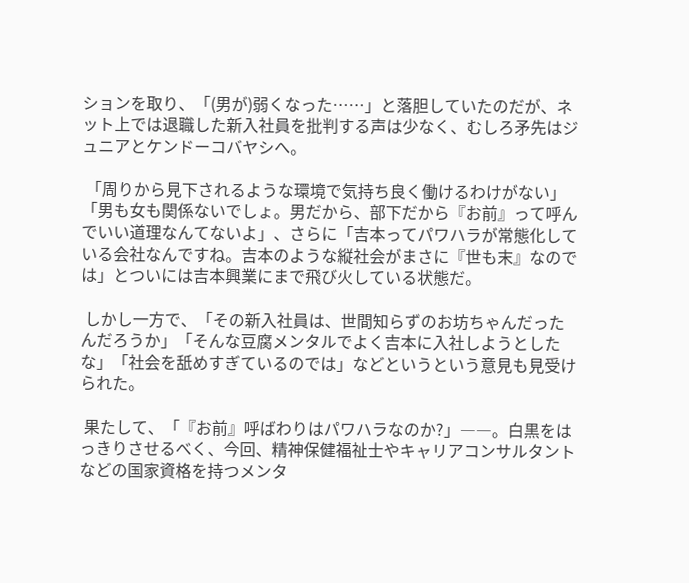ションを取り、「(男が)弱くなった……」と落胆していたのだが、ネット上では退職した新入社員を批判する声は少なく、むしろ矛先はジュニアとケンドーコバヤシへ。

 「周りから見下されるような環境で気持ち良く働けるわけがない」「男も女も関係ないでしょ。男だから、部下だから『お前』って呼んでいい道理なんてないよ」、さらに「吉本ってパワハラが常態化している会社なんですね。吉本のような縦社会がまさに『世も末』なのでは」とついには吉本興業にまで飛び火している状態だ。

 しかし一方で、「その新入社員は、世間知らずのお坊ちゃんだったんだろうか」「そんな豆腐メンタルでよく吉本に入社しようとしたな」「社会を舐めすぎているのでは」などというという意見も見受けられた。

 果たして、「『お前』呼ばわりはパワハラなのか?」――。白黒をはっきりさせるべく、今回、精神保健福祉士やキャリアコンサルタントなどの国家資格を持つメンタ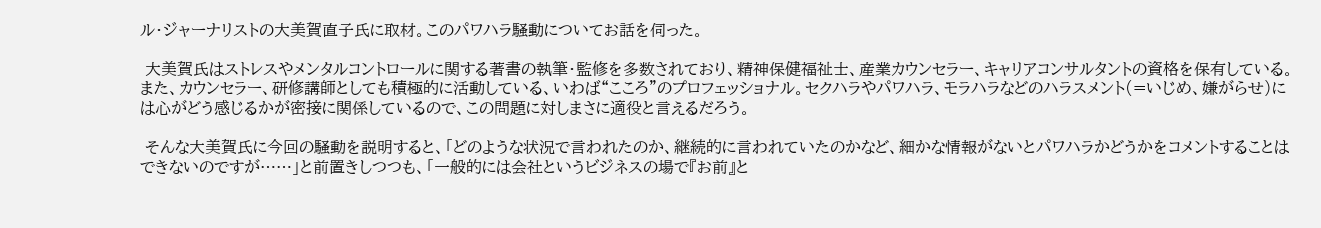ル・ジャーナリストの大美賀直子氏に取材。このパワハラ騒動についてお話を伺った。

 大美賀氏はストレスやメンタルコントロールに関する著書の執筆・監修を多数されており、精神保健福祉士、産業カウンセラー、キャリアコンサルタントの資格を保有している。また、カウンセラー、研修講師としても積極的に活動している、いわば“こころ”のプロフェッショナル。セクハラやパワハラ、モラハラなどのハラスメント(=いじめ、嫌がらせ)には心がどう感じるかが密接に関係しているので、この問題に対しまさに適役と言えるだろう。

 そんな大美賀氏に今回の騒動を説明すると、「どのような状況で言われたのか、継続的に言われていたのかなど、細かな情報がないとパワハラかどうかをコメントすることはできないのですが……」と前置きしつつも、「一般的には会社というビジネスの場で『お前』と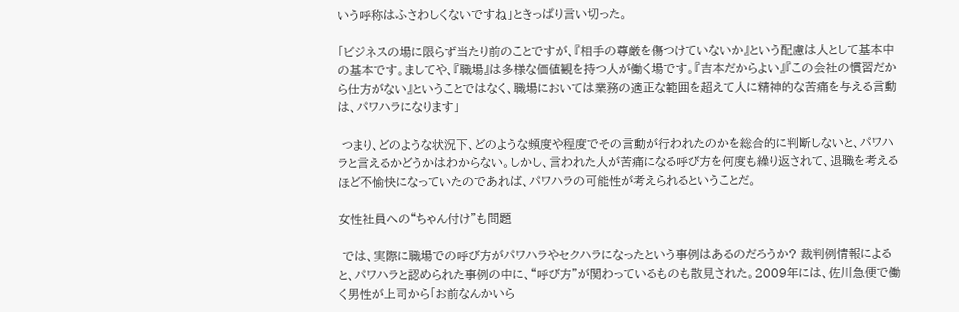いう呼称はふさわしくないですね」ときっぱり言い切った。

「ビジネスの場に限らず当たり前のことですが、『相手の尊厳を傷つけていないか』という配慮は人として基本中の基本です。ましてや、『職場』は多様な価値観を持つ人が働く場です。『吉本だからよい』『この会社の慣習だから仕方がない』ということではなく、職場においては業務の適正な範囲を超えて人に精神的な苦痛を与える言動は、パワハラになります」

 つまり、どのような状況下、どのような頻度や程度でその言動が行われたのかを総合的に判断しないと、パワハラと言えるかどうかはわからない。しかし、言われた人が苦痛になる呼び方を何度も繰り返されて、退職を考えるほど不愉快になっていたのであれば、パワハラの可能性が考えられるということだ。

女性社員への“ちゃん付け”も問題

 では、実際に職場での呼び方がパワハラやセクハラになったという事例はあるのだろうか? 裁判例情報によると、パワハラと認められた事例の中に、“呼び方”が関わっているものも散見された。2009年には、佐川急便で働く男性が上司から「お前なんかいら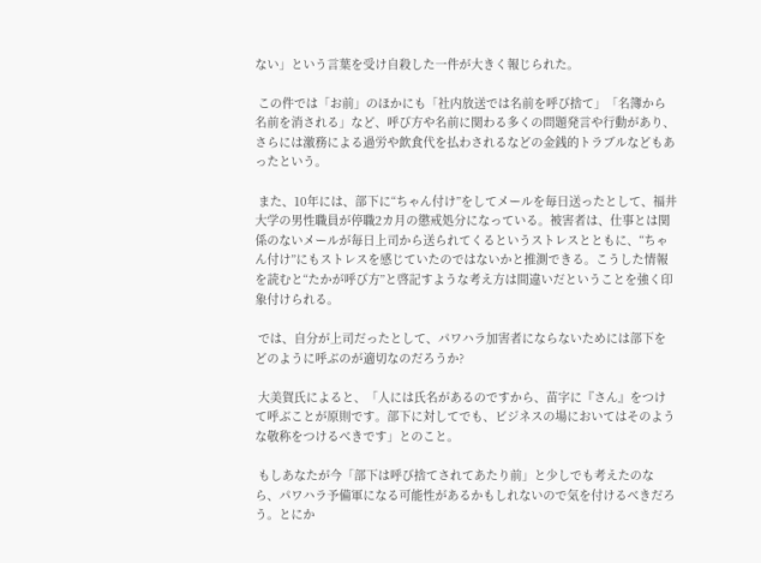ない」という言葉を受け自殺した一件が大きく報じられた。

 この件では「お前」のほかにも「社内放送では名前を呼び捨て」「名簿から名前を消される」など、呼び方や名前に関わる多くの問題発言や行動があり、さらには激務による過労や飲食代を払わされるなどの金銭的トラブルなどもあったという。

 また、10年には、部下に“ちゃん付け”をしてメールを毎日送ったとして、福井大学の男性職員が停職2カ月の懲戒処分になっている。被害者は、仕事とは関係のないメールが毎日上司から送られてくるというストレスとともに、“ちゃん付け”にもストレスを感じていたのではないかと推測できる。こうした情報を読むと“たかが呼び方”と啓記すような考え方は間違いだということを強く印象付けられる。

 では、自分が上司だったとして、パワハラ加害者にならないためには部下をどのように呼ぶのが適切なのだろうか?

 大美賀氏によると、「人には氏名があるのですから、苗字に『さん』をつけて呼ぶことが原則です。部下に対してでも、ビジネスの場においてはそのような敬称をつけるべきです」とのこと。

 もしあなたが今「部下は呼び捨てされてあたり前」と少しでも考えたのなら、パワハラ予備軍になる可能性があるかもしれないので気を付けるべきだろう。とにか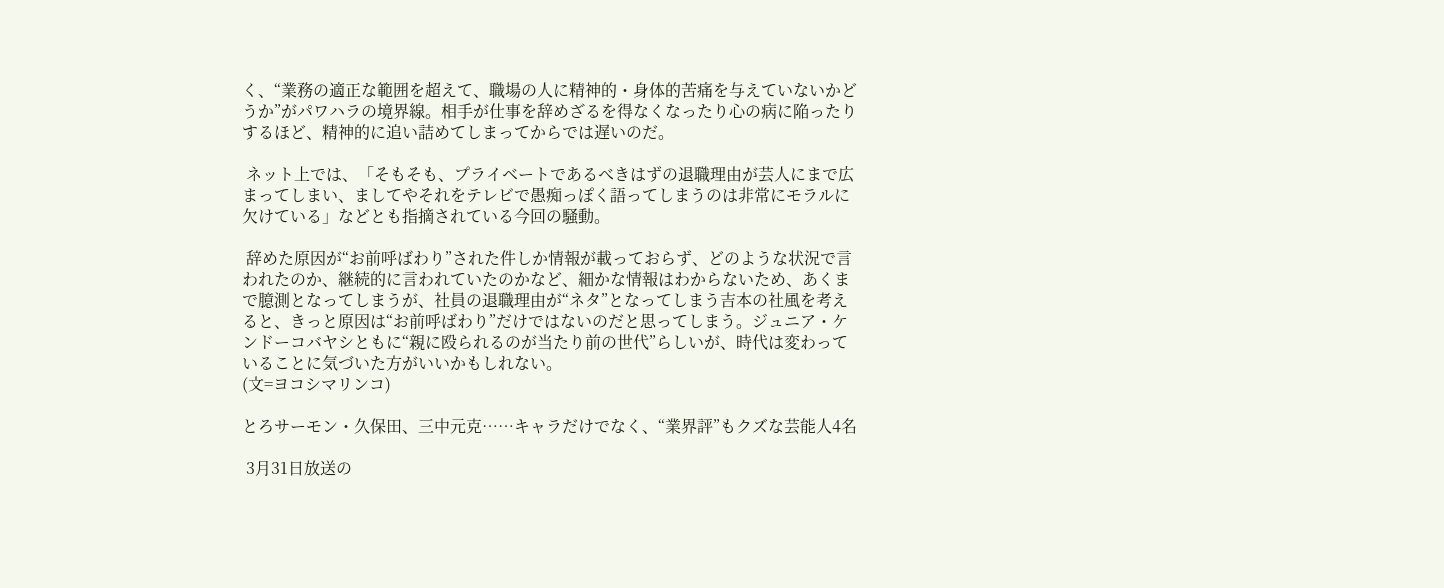く、“業務の適正な範囲を超えて、職場の人に精神的・身体的苦痛を与えていないかどうか”がパワハラの境界線。相手が仕事を辞めざるを得なくなったり心の病に陥ったりするほど、精神的に追い詰めてしまってからでは遅いのだ。

 ネット上では、「そもそも、プライベートであるべきはずの退職理由が芸人にまで広まってしまい、ましてやそれをテレビで愚痴っぽく語ってしまうのは非常にモラルに欠けている」などとも指摘されている今回の騒動。

 辞めた原因が“お前呼ばわり”された件しか情報が載っておらず、どのような状況で言われたのか、継続的に言われていたのかなど、細かな情報はわからないため、あくまで臆測となってしまうが、社員の退職理由が“ネタ”となってしまう吉本の社風を考えると、きっと原因は“お前呼ばわり”だけではないのだと思ってしまう。ジュニア・ケンドーコバヤシともに“親に殴られるのが当たり前の世代”らしいが、時代は変わっていることに気づいた方がいいかもしれない。
(文=ヨコシマリンコ)

とろサーモン・久保田、三中元克……キャラだけでなく、“業界評”もクズな芸能人4名

 3月31日放送の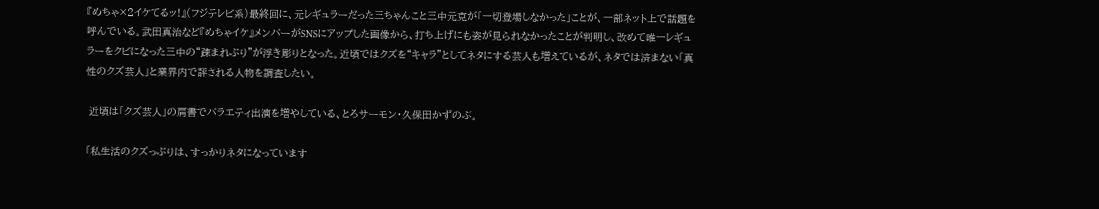『めちゃ×2イケてるッ!』(フジテレビ系)最終回に、元レギュラーだった三ちゃんこと三中元克が「一切登場しなかった」ことが、一部ネット上で話題を呼んでいる。武田真治など『めちゃイケ』メンバーがSNSにアップした画像から、打ち上げにも姿が見られなかったことが判明し、改めて唯一レギュラーをクビになった三中の“疎まれぷり”が浮き彫りとなった。近頃ではクズを“キャラ”としてネタにする芸人も増えているが、ネタでは済まない「真性のクズ芸人」と業界内で評される人物を調査したい。

 近頃は「クズ芸人」の肩書でバラエティ出演を増やしている、とろサーモン・久保田かずのぶ。

「私生活のクズっぷりは、すっかりネタになっています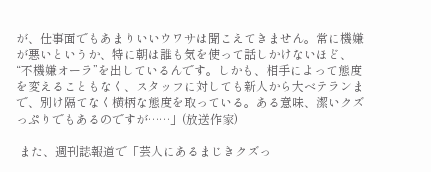が、仕事面でもあまりいいウワサは聞こえてきません。常に機嫌が悪いというか、特に朝は誰も気を使って話しかけないほど、“不機嫌オーラ”を出しているんです。しかも、相手によって態度を変えることもなく、スタッフに対しても新人から大ベテランまで、別け隔てなく横柄な態度を取っている。ある意味、潔いクズっぷりでもあるのですが……」(放送作家)

 また、週刊誌報道で「芸人にあるまじきクズっ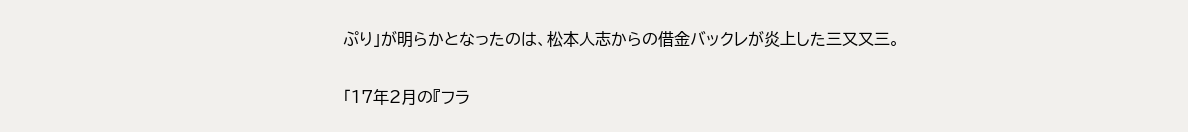ぷり」が明らかとなったのは、松本人志からの借金バックレが炎上した三又又三。

「17年2月の『フラ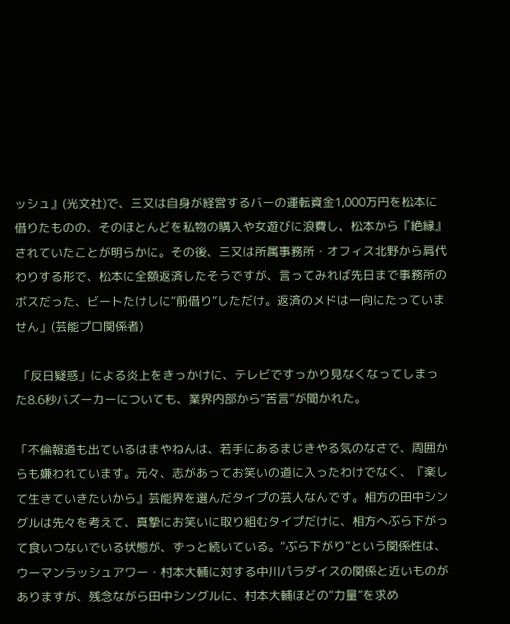ッシュ』(光文社)で、三又は自身が経営するバーの運転資金1,000万円を松本に借りたものの、そのほとんどを私物の購入や女遊びに浪費し、松本から『絶縁』されていたことが明らかに。その後、三又は所属事務所・オフィス北野から肩代わりする形で、松本に全額返済したそうですが、言ってみれば先日まで事務所のボスだった、ビートたけしに“前借り”しただけ。返済のメドは一向にたっていません」(芸能プロ関係者)

 「反日疑惑」による炎上をきっかけに、テレビですっかり見なくなってしまった8.6秒バズーカーについても、業界内部から“苦言”が聞かれた。

「不倫報道も出ているはまやねんは、若手にあるまじきやる気のなさで、周囲からも嫌われています。元々、志があってお笑いの道に入ったわけでなく、『楽して生きていきたいから』芸能界を選んだタイプの芸人なんです。相方の田中シングルは先々を考えて、真摯にお笑いに取り組むタイプだけに、相方へぶら下がって食いつないでいる状態が、ずっと続いている。“ぶら下がり”という関係性は、ウーマンラッシュアワー・村本大輔に対する中川パラダイスの関係と近いものがありますが、残念ながら田中シングルに、村本大輔ほどの“力量”を求め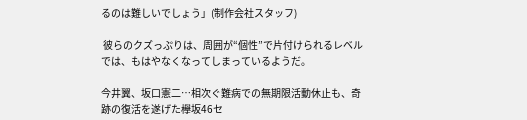るのは難しいでしょう」(制作会社スタッフ)

 彼らのクズっぷりは、周囲が“個性”で片付けられるレベルでは、もはやなくなってしまっているようだ。

今井翼、坂口憲二…相次ぐ難病での無期限活動休止も、奇跡の復活を遂げた欅坂46セ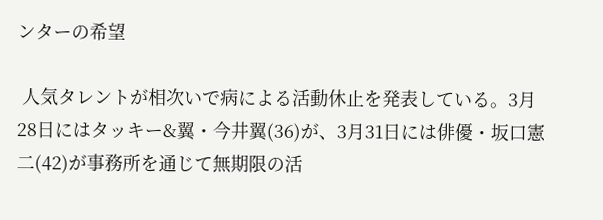ンターの希望

 人気タレントが相次いで病による活動休止を発表している。3月28日にはタッキー&翼・今井翼(36)が、3月31日には俳優・坂口憲二(42)が事務所を通じて無期限の活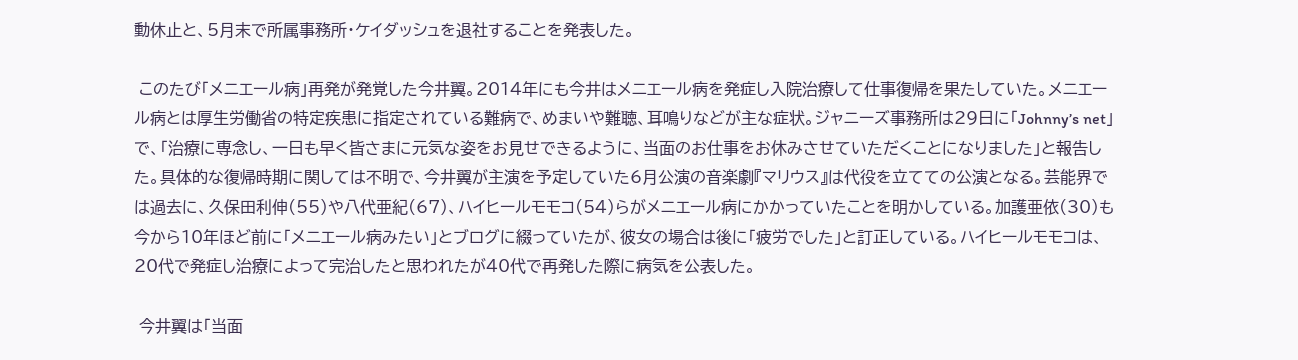動休止と、5月末で所属事務所・ケイダッシュを退社することを発表した。

 このたび「メニエール病」再発が発覚した今井翼。2014年にも今井はメニエール病を発症し入院治療して仕事復帰を果たしていた。メニエール病とは厚生労働省の特定疾患に指定されている難病で、めまいや難聴、耳鳴りなどが主な症状。ジャニーズ事務所は29日に「Johnny’s net」で、「治療に専念し、一日も早く皆さまに元気な姿をお見せできるように、当面のお仕事をお休みさせていただくことになりました」と報告した。具体的な復帰時期に関しては不明で、今井翼が主演を予定していた6月公演の音楽劇『マリウス』は代役を立てての公演となる。芸能界では過去に、久保田利伸(55)や八代亜紀(67)、ハイヒールモモコ(54)らがメニエール病にかかっていたことを明かしている。加護亜依(30)も今から10年ほど前に「メニエール病みたい」とブログに綴っていたが、彼女の場合は後に「疲労でした」と訂正している。ハイヒールモモコは、20代で発症し治療によって完治したと思われたが40代で再発した際に病気を公表した。

 今井翼は「当面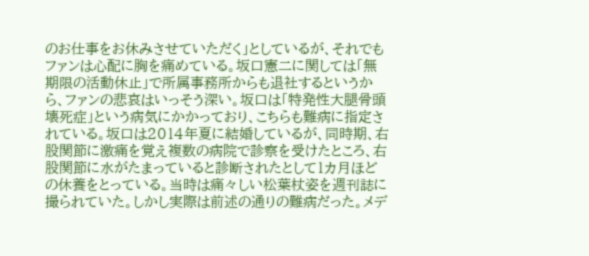のお仕事をお休みさせていただく」としているが、それでもファンは心配に胸を痛めている。坂口憲二に関しては「無期限の活動休止」で所属事務所からも退社するというから、ファンの悲哀はいっそう深い。坂口は「特発性大腿骨頭壊死症」という病気にかかっており、こちらも難病に指定されている。坂口は2014年夏に結婚しているが、同時期、右股関節に激痛を覚え複数の病院で診察を受けたところ、右股関節に水がたまっていると診断されたとして1カ月ほどの休養をとっている。当時は痛々しい松葉杖姿を週刊誌に撮られていた。しかし実際は前述の通りの難病だった。メデ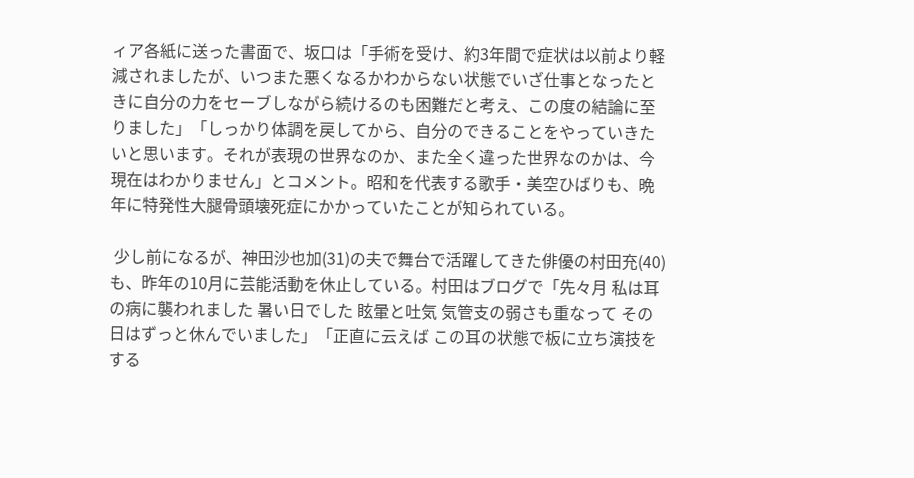ィア各紙に送った書面で、坂口は「手術を受け、約3年間で症状は以前より軽減されましたが、いつまた悪くなるかわからない状態でいざ仕事となったときに自分の力をセーブしながら続けるのも困難だと考え、この度の結論に至りました」「しっかり体調を戻してから、自分のできることをやっていきたいと思います。それが表現の世界なのか、また全く違った世界なのかは、今現在はわかりません」とコメント。昭和を代表する歌手・美空ひばりも、晩年に特発性大腿骨頭壊死症にかかっていたことが知られている。

 少し前になるが、神田沙也加(31)の夫で舞台で活躍してきた俳優の村田充(40)も、昨年の10月に芸能活動を休止している。村田はブログで「先々月 私は耳の病に襲われました 暑い日でした 眩暈と吐気 気管支の弱さも重なって その日はずっと休んでいました」「正直に云えば この耳の状態で板に立ち演技をする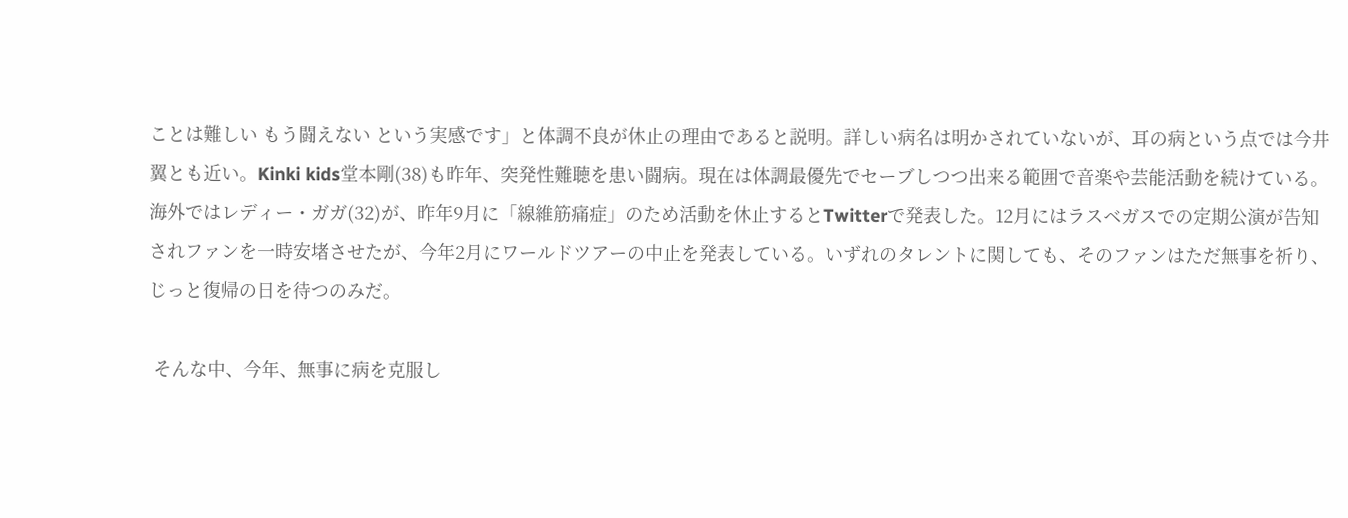ことは難しい もう闘えない という実感です」と体調不良が休止の理由であると説明。詳しい病名は明かされていないが、耳の病という点では今井翼とも近い。Kinki kids堂本剛(38)も昨年、突発性難聴を患い闘病。現在は体調最優先でセーブしつつ出来る範囲で音楽や芸能活動を続けている。海外ではレディー・ガガ(32)が、昨年9月に「線維筋痛症」のため活動を休止するとTwitterで発表した。12月にはラスベガスでの定期公演が告知されファンを一時安堵させたが、今年2月にワールドツアーの中止を発表している。いずれのタレントに関しても、そのファンはただ無事を祈り、じっと復帰の日を待つのみだ。

 そんな中、今年、無事に病を克服し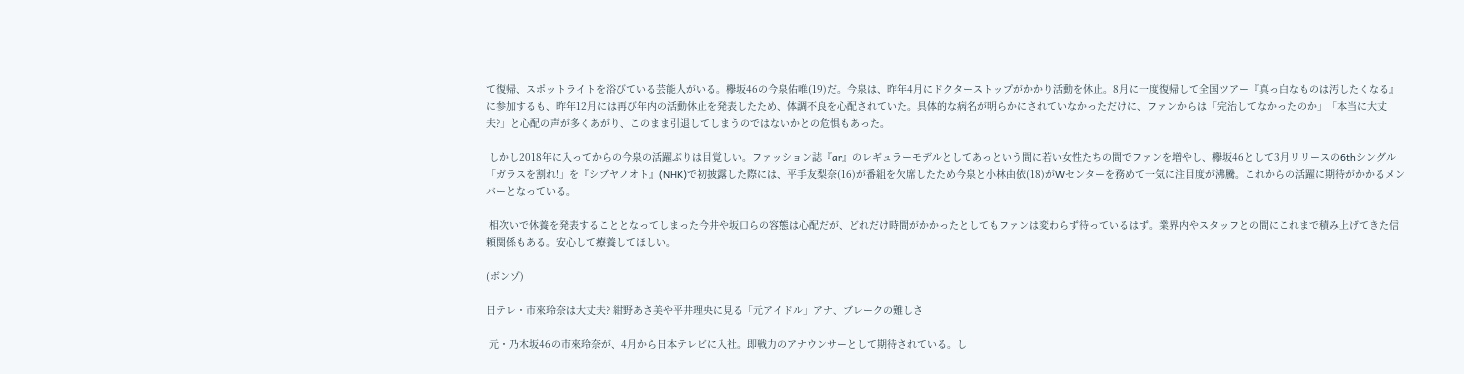て復帰、スポットライトを浴びている芸能人がいる。欅坂46の今泉佑唯(19)だ。今泉は、昨年4月にドクターストップがかかり活動を休止。8月に一度復帰して全国ツアー『真っ白なものは汚したくなる』に参加するも、昨年12月には再び年内の活動休止を発表したため、体調不良を心配されていた。具体的な病名が明らかにされていなかっただけに、ファンからは「完治してなかったのか」「本当に大丈夫?」と心配の声が多くあがり、このまま引退してしまうのではないかとの危惧もあった。

 しかし2018年に入ってからの今泉の活躍ぶりは目覚しい。ファッション誌『ar』のレギュラーモデルとしてあっという間に若い女性たちの間でファンを増やし、欅坂46として3月リリースの6thシングル「ガラスを割れ!」を『シブヤノオト』(NHK)で初披露した際には、平手友梨奈(16)が番組を欠席したため今泉と小林由依(18)がWセンターを務めて一気に注目度が沸騰。これからの活躍に期待がかかるメンバーとなっている。

 相次いで休養を発表することとなってしまった今井や坂口らの容態は心配だが、どれだけ時間がかかったとしてもファンは変わらず待っているはず。業界内やスタッフとの間にこれまで積み上げてきた信頼関係もある。安心して療養してほしい。

(ボンゾ)

日テレ・市來玲奈は大丈夫? 紺野あさ美や平井理央に見る「元アイドル」アナ、ブレークの難しさ

 元・乃木坂46の市來玲奈が、4月から日本テレビに入社。即戦力のアナウンサーとして期待されている。し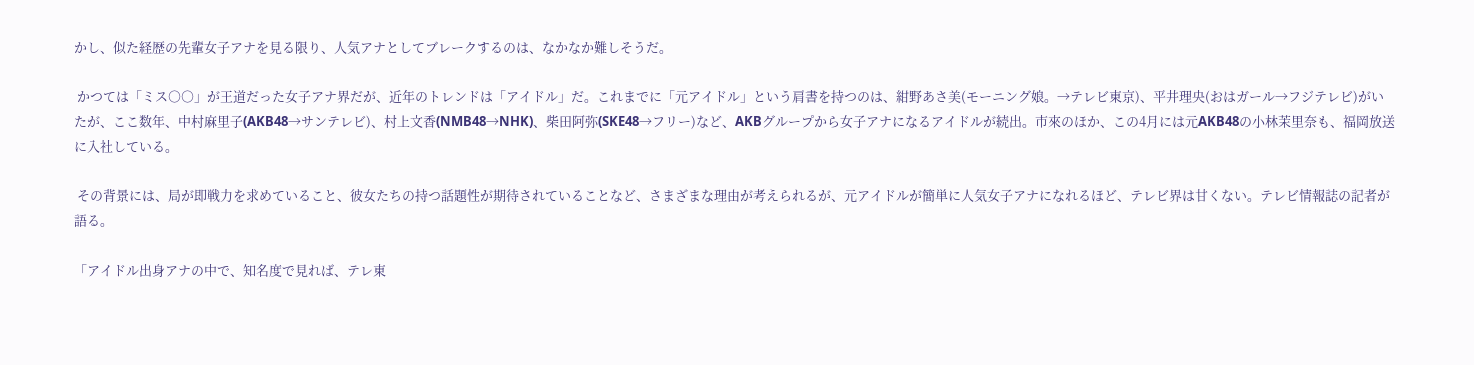かし、似た経歴の先輩女子アナを見る限り、人気アナとしてブレークするのは、なかなか難しそうだ。

 かつては「ミス○○」が王道だった女子アナ界だが、近年のトレンドは「アイドル」だ。これまでに「元アイドル」という肩書を持つのは、紺野あさ美(モーニング娘。→テレビ東京)、平井理央(おはガール→フジテレビ)がいたが、ここ数年、中村麻里子(AKB48→サンテレビ)、村上文香(NMB48→NHK)、柴田阿弥(SKE48→フリー)など、AKBグループから女子アナになるアイドルが続出。市來のほか、この4月には元AKB48の小林茉里奈も、福岡放送に入社している。

 その背景には、局が即戦力を求めていること、彼女たちの持つ話題性が期待されていることなど、さまざまな理由が考えられるが、元アイドルが簡単に人気女子アナになれるほど、テレビ界は甘くない。テレビ情報誌の記者が語る。

「アイドル出身アナの中で、知名度で見れば、テレ東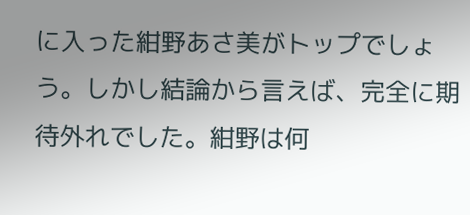に入った紺野あさ美がトップでしょう。しかし結論から言えば、完全に期待外れでした。紺野は何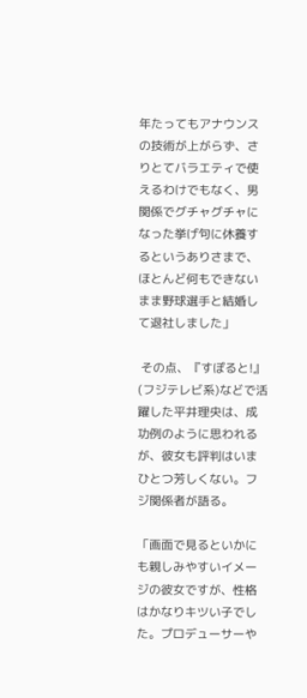年たってもアナウンスの技術が上がらず、さりとてバラエティで使えるわけでもなく、男関係でグチャグチャになった挙げ句に休養するというありさまで、ほとんど何もできないまま野球選手と結婚して退社しました」

 その点、『すぽると!』(フジテレビ系)などで活躍した平井理央は、成功例のように思われるが、彼女も評判はいまひとつ芳しくない。フジ関係者が語る。

「画面で見るといかにも親しみやすいイメージの彼女ですが、性格はかなりキツい子でした。プロデューサーや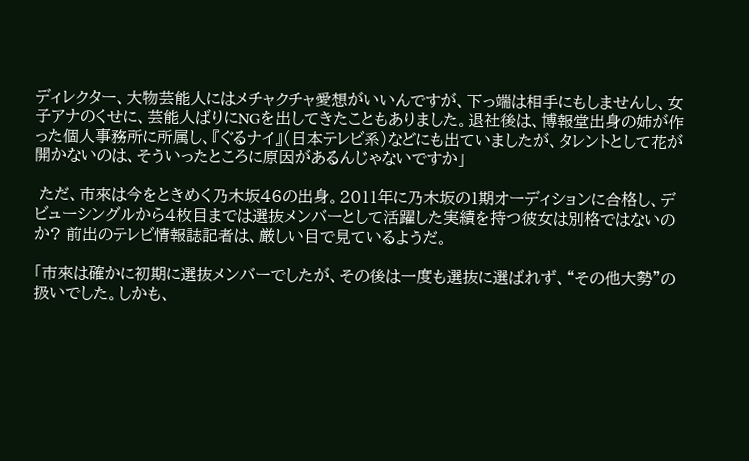ディレクター、大物芸能人にはメチャクチャ愛想がいいんですが、下っ端は相手にもしませんし、女子アナのくせに、芸能人ばりにNGを出してきたこともありました。退社後は、博報堂出身の姉が作った個人事務所に所属し、『ぐるナイ』(日本テレビ系)などにも出ていましたが、タレントとして花が開かないのは、そういったところに原因があるんじゃないですか」

 ただ、市來は今をときめく乃木坂46の出身。2011年に乃木坂の1期オーディションに合格し、デビューシングルから4枚目までは選抜メンバーとして活躍した実績を持つ彼女は別格ではないのか? 前出のテレビ情報誌記者は、厳しい目で見ているようだ。

「市來は確かに初期に選抜メンバーでしたが、その後は一度も選抜に選ばれず、“その他大勢”の扱いでした。しかも、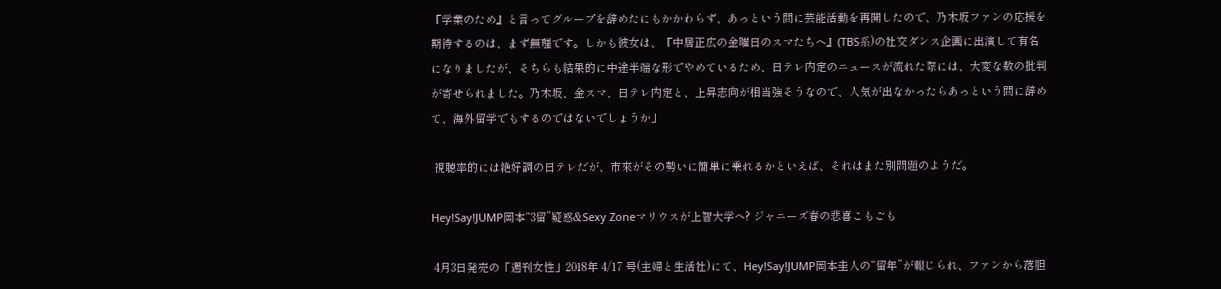『学業のため』と言ってグループを辞めたにもかかわらず、あっという間に芸能活動を再開したので、乃木坂ファンの応援を期待するのは、まず無理です。しかも彼女は、『中居正広の金曜日のスマたちへ』(TBS系)の社交ダンス企画に出演して有名になりましたが、そちらも結果的に中途半端な形でやめているため、日テレ内定のニュースが流れた際には、大変な数の批判が寄せられました。乃木坂、金スマ、日テレ内定と、上昇志向が相当強そうなので、人気が出なかったらあっという間に辞めて、海外留学でもするのではないでしょうか」

 視聴率的には絶好調の日テレだが、市來がその勢いに簡単に乗れるかといえば、それはまた別問題のようだ。

Hey!Say!JUMP岡本“3留”疑惑&Sexy Zoneマリウスが上智大学へ? ジャニーズ春の悲喜こもごも

 4月3日発売の「週刊女性」2018年 4/17 号(主婦と生活社)にて、Hey!Say!JUMP岡本圭人の“留年”が報じられ、ファンから落胆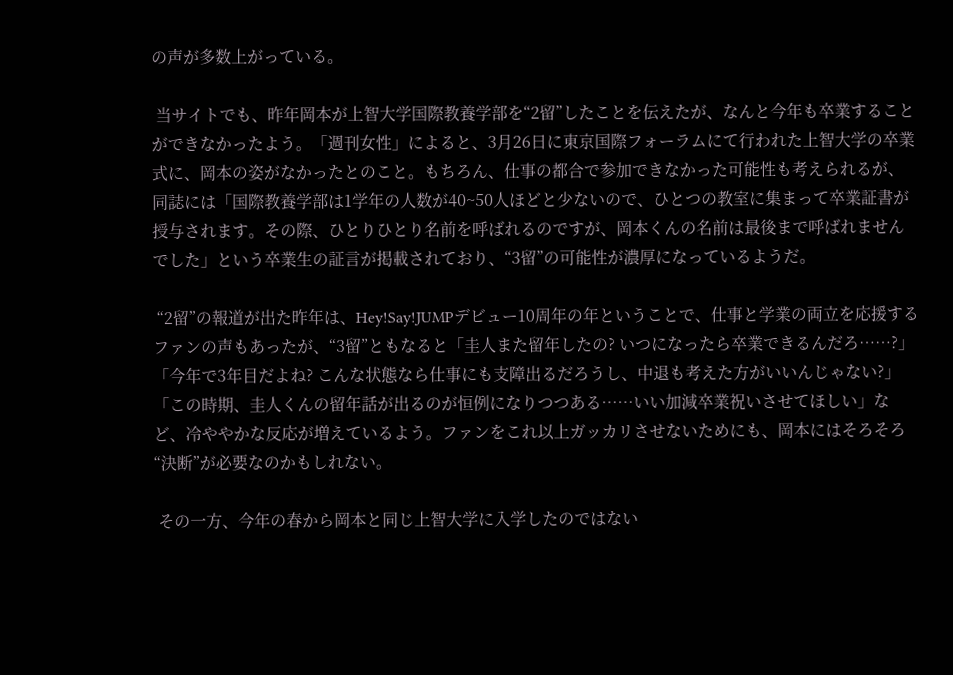の声が多数上がっている。

 当サイトでも、昨年岡本が上智大学国際教養学部を“2留”したことを伝えたが、なんと今年も卒業することができなかったよう。「週刊女性」によると、3月26日に東京国際フォーラムにて行われた上智大学の卒業式に、岡本の姿がなかったとのこと。もちろん、仕事の都合で参加できなかった可能性も考えられるが、同誌には「国際教養学部は1学年の人数が40~50人ほどと少ないので、ひとつの教室に集まって卒業証書が授与されます。その際、ひとりひとり名前を呼ばれるのですが、岡本くんの名前は最後まで呼ばれませんでした」という卒業生の証言が掲載されており、“3留”の可能性が濃厚になっているようだ。

 “2留”の報道が出た昨年は、Hey!Say!JUMPデビュー10周年の年ということで、仕事と学業の両立を応援するファンの声もあったが、“3留”ともなると「圭人また留年したの? いつになったら卒業できるんだろ……?」「今年で3年目だよね? こんな状態なら仕事にも支障出るだろうし、中退も考えた方がいいんじゃない?」「この時期、圭人くんの留年話が出るのが恒例になりつつある……いい加減卒業祝いさせてほしい」など、冷ややかな反応が増えているよう。ファンをこれ以上ガッカリさせないためにも、岡本にはそろそろ“決断”が必要なのかもしれない。

 その一方、今年の春から岡本と同じ上智大学に入学したのではない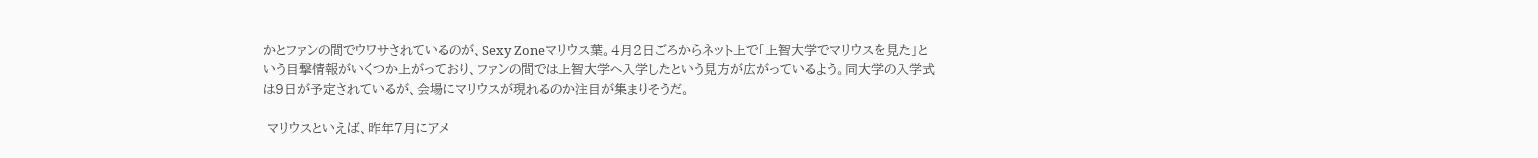かとファンの間でウワサされているのが、Sexy Zoneマリウス葉。4月2日ごろからネット上で「上智大学でマリウスを見た」という目撃情報がいくつか上がっており、ファンの間では上智大学へ入学したという見方が広がっているよう。同大学の入学式は9日が予定されているが、会場にマリウスが現れるのか注目が集まりそうだ。

 マリウスといえば、昨年7月にアメ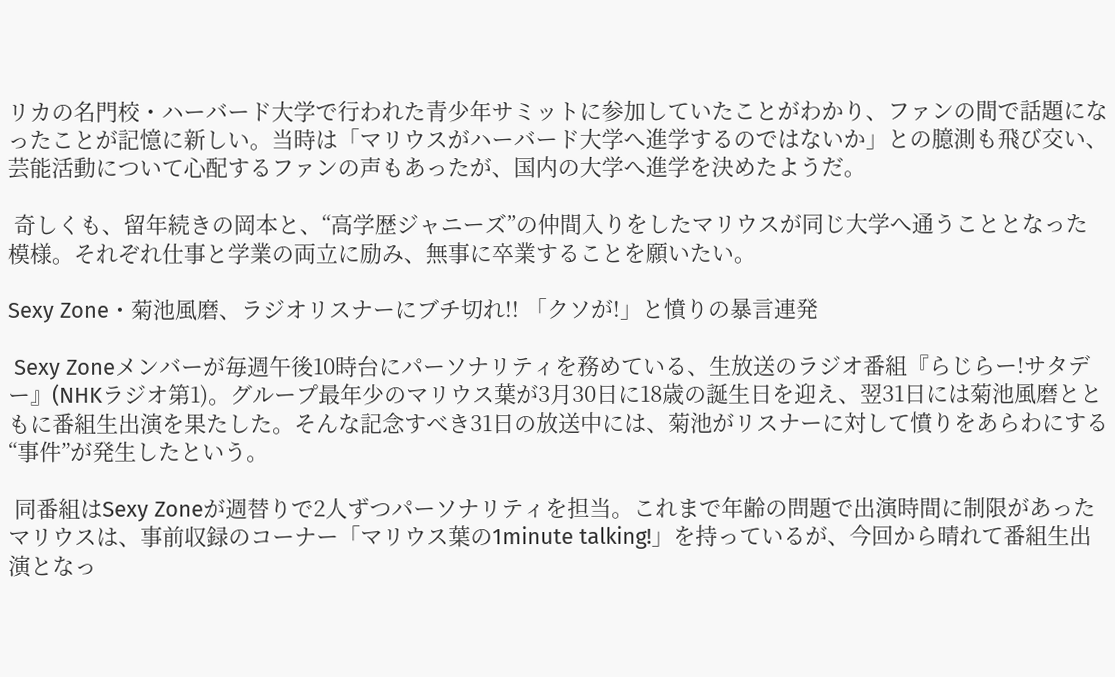リカの名門校・ハーバード大学で行われた青少年サミットに参加していたことがわかり、ファンの間で話題になったことが記憶に新しい。当時は「マリウスがハーバード大学へ進学するのではないか」との臆測も飛び交い、芸能活動について心配するファンの声もあったが、国内の大学へ進学を決めたようだ。

 奇しくも、留年続きの岡本と、“高学歴ジャニーズ”の仲間入りをしたマリウスが同じ大学へ通うこととなった模様。それぞれ仕事と学業の両立に励み、無事に卒業することを願いたい。

Sexy Zone・菊池風磨、ラジオリスナーにブチ切れ!! 「クソが!」と憤りの暴言連発

 Sexy Zoneメンバーが毎週午後10時台にパーソナリティを務めている、生放送のラジオ番組『らじらー!サタデー』(NHKラジオ第1)。グループ最年少のマリウス葉が3月30日に18歳の誕生日を迎え、翌31日には菊池風磨とともに番組生出演を果たした。そんな記念すべき31日の放送中には、菊池がリスナーに対して憤りをあらわにする“事件”が発生したという。

 同番組はSexy Zoneが週替りで2人ずつパーソナリティを担当。これまで年齢の問題で出演時間に制限があったマリウスは、事前収録のコーナー「マリウス葉の1minute talking!」を持っているが、今回から晴れて番組生出演となっ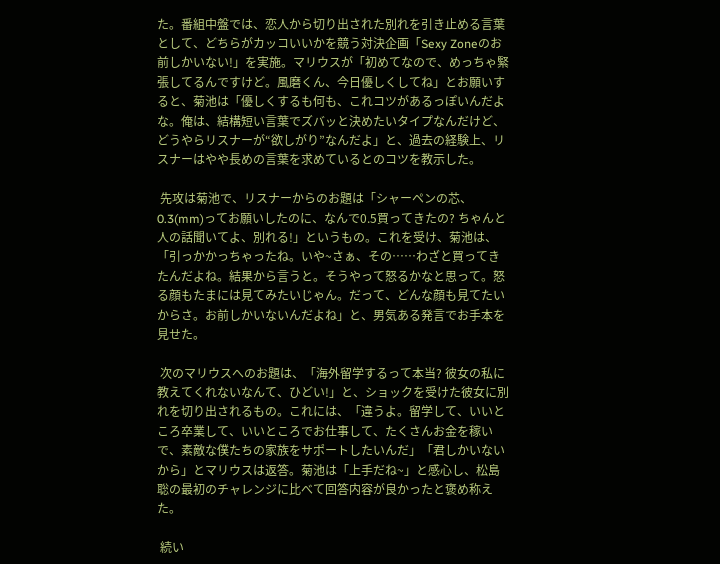た。番組中盤では、恋人から切り出された別れを引き止める言葉として、どちらがカッコいいかを競う対決企画「Sexy Zoneのお前しかいない!」を実施。マリウスが「初めてなので、めっちゃ緊張してるんですけど。風磨くん、今日優しくしてね」とお願いすると、菊池は「優しくするも何も、これコツがあるっぽいんだよな。俺は、結構短い言葉でズバッと決めたいタイプなんだけど、どうやらリスナーが“欲しがり”なんだよ」と、過去の経験上、リスナーはやや長めの言葉を求めているとのコツを教示した。

 先攻は菊池で、リスナーからのお題は「シャーペンの芯、0.3(mm)ってお願いしたのに、なんで0.5買ってきたの? ちゃんと人の話聞いてよ、別れる!」というもの。これを受け、菊池は、「引っかかっちゃったね。いや~さぁ、その……わざと買ってきたんだよね。結果から言うと。そうやって怒るかなと思って。怒る顔もたまには見てみたいじゃん。だって、どんな顔も見てたいからさ。お前しかいないんだよね」と、男気ある発言でお手本を見せた。

 次のマリウスへのお題は、「海外留学するって本当? 彼女の私に教えてくれないなんて、ひどい!」と、ショックを受けた彼女に別れを切り出されるもの。これには、「違うよ。留学して、いいところ卒業して、いいところでお仕事して、たくさんお金を稼いで、素敵な僕たちの家族をサポートしたいんだ」「君しかいないから」とマリウスは返答。菊池は「上手だね~」と感心し、松島聡の最初のチャレンジに比べて回答内容が良かったと褒め称えた。

 続い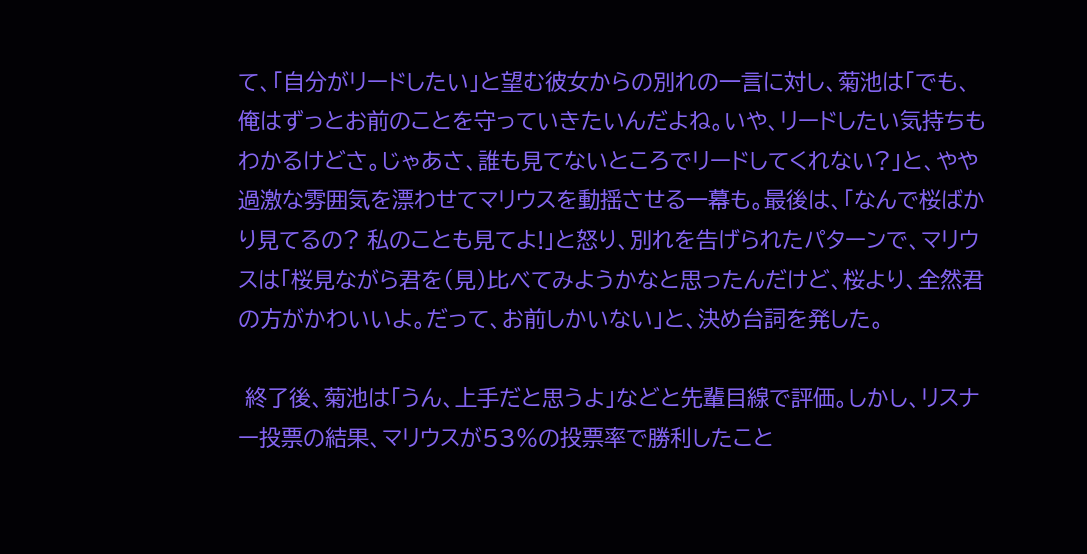て、「自分がリードしたい」と望む彼女からの別れの一言に対し、菊池は「でも、俺はずっとお前のことを守っていきたいんだよね。いや、リードしたい気持ちもわかるけどさ。じゃあさ、誰も見てないところでリードしてくれない?」と、やや過激な雰囲気を漂わせてマリウスを動揺させる一幕も。最後は、「なんで桜ばかり見てるの? 私のことも見てよ!」と怒り、別れを告げられたパターンで、マリウスは「桜見ながら君を(見)比べてみようかなと思ったんだけど、桜より、全然君の方がかわいいよ。だって、お前しかいない」と、決め台詞を発した。

 終了後、菊池は「うん、上手だと思うよ」などと先輩目線で評価。しかし、リスナー投票の結果、マリウスが53%の投票率で勝利したこと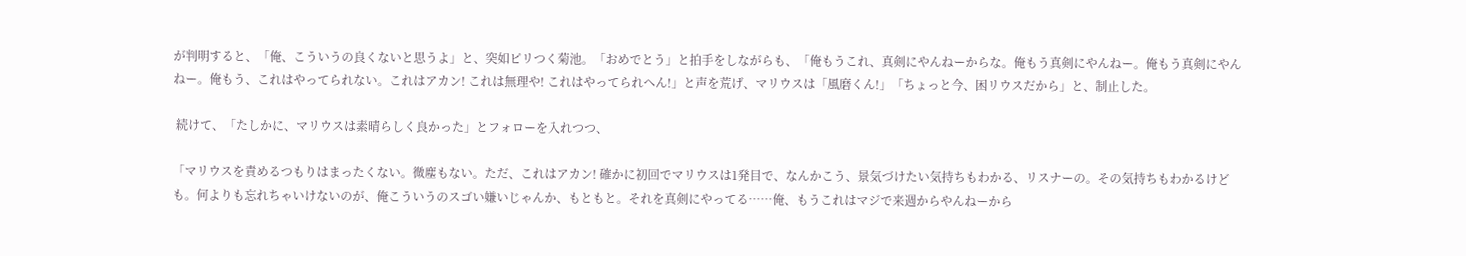が判明すると、「俺、こういうの良くないと思うよ」と、突如ピリつく菊池。「おめでとう」と拍手をしながらも、「俺もうこれ、真剣にやんねーからな。俺もう真剣にやんねー。俺もう真剣にやんねー。俺もう、これはやってられない。これはアカン! これは無理や! これはやってられへん!」と声を荒げ、マリウスは「風磨くん!」「ちょっと今、困リウスだから」と、制止した。

 続けて、「たしかに、マリウスは素晴らしく良かった」とフォローを入れつつ、

「マリウスを責めるつもりはまったくない。微塵もない。ただ、これはアカン! 確かに初回でマリウスは1発目で、なんかこう、景気づけたい気持ちもわかる、リスナーの。その気持ちもわかるけども。何よりも忘れちゃいけないのが、俺こういうのスゴい嫌いじゃんか、もともと。それを真剣にやってる……俺、もうこれはマジで来週からやんねーから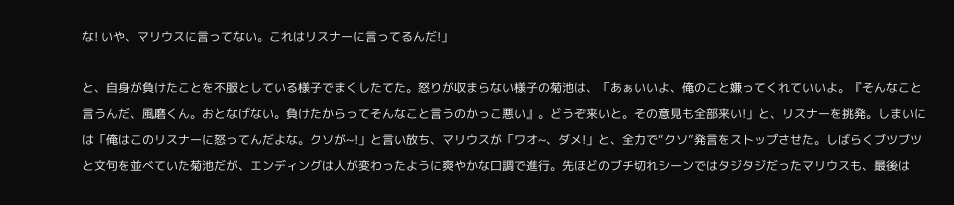な! いや、マリウスに言ってない。これはリスナーに言ってるんだ!」

と、自身が負けたことを不服としている様子でまくしたてた。怒りが収まらない様子の菊池は、「あぁいいよ、俺のこと嫌ってくれていいよ。『そんなこと言うんだ、風磨くん。おとなげない。負けたからってそんなこと言うのかっこ悪い』。どうぞ来いと。その意見も全部来い!」と、リスナーを挑発。しまいには「俺はこのリスナーに怒ってんだよな。クソが~!」と言い放ち、マリウスが「ワオ~、ダメ!」と、全力で“クソ”発言をストップさせた。しばらくブツブツと文句を並べていた菊池だが、エンディングは人が変わったように爽やかな口調で進行。先ほどのブチ切れシーンではタジタジだったマリウスも、最後は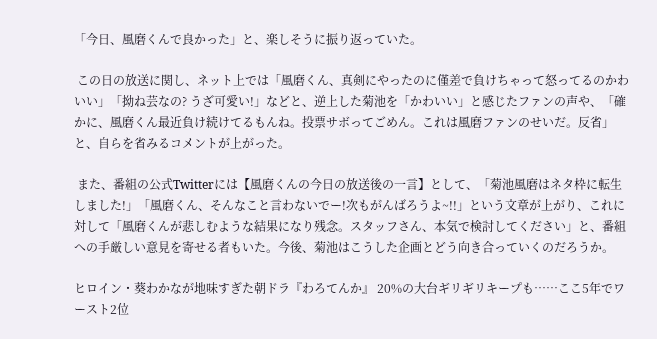「今日、風磨くんで良かった」と、楽しそうに振り返っていた。

 この日の放送に関し、ネット上では「風磨くん、真剣にやったのに僅差で負けちゃって怒ってるのかわいい」「拗ね芸なの? うざ可愛い!」などと、逆上した菊池を「かわいい」と感じたファンの声や、「確かに、風磨くん最近負け続けてるもんね。投票サボってごめん。これは風磨ファンのせいだ。反省」と、自らを省みるコメントが上がった。

 また、番組の公式Twitterには【風磨くんの今日の放送後の一言】として、「菊池風磨はネタ枠に転生しました!」「風磨くん、そんなこと言わないでー!次もがんばろうよ~!!」という文章が上がり、これに対して「風磨くんが悲しむような結果になり残念。スタッフさん、本気で検討してください」と、番組への手厳しい意見を寄せる者もいた。今後、菊池はこうした企画とどう向き合っていくのだろうか。

ヒロイン・葵わかなが地味すぎた朝ドラ『わろてんか』 20%の大台ギリギリキープも……ここ5年でワースト2位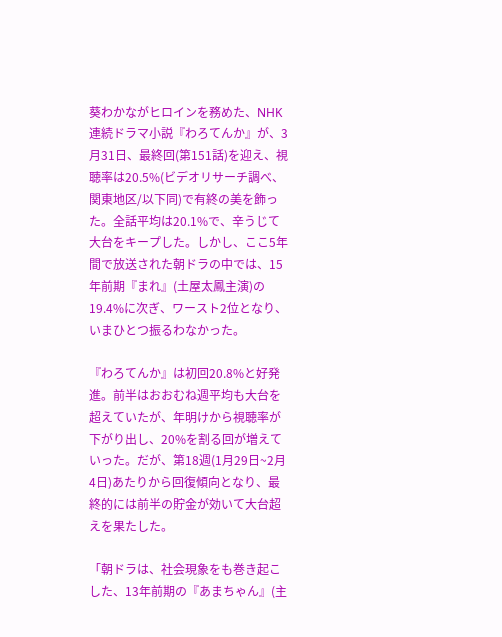葵わかながヒロインを務めた、NHK連続ドラマ小説『わろてんか』が、3月31日、最終回(第151話)を迎え、視聴率は20.5%(ビデオリサーチ調べ、関東地区/以下同)で有終の美を飾った。全話平均は20.1%で、辛うじて大台をキープした。しかし、ここ5年間で放送された朝ドラの中では、15年前期『まれ』(土屋太鳳主演)の19.4%に次ぎ、ワースト2位となり、いまひとつ振るわなかった。

『わろてんか』は初回20.8%と好発進。前半はおおむね週平均も大台を超えていたが、年明けから視聴率が下がり出し、20%を割る回が増えていった。だが、第18週(1月29日~2月4日)あたりから回復傾向となり、最終的には前半の貯金が効いて大台超えを果たした。

「朝ドラは、社会現象をも巻き起こした、13年前期の『あまちゃん』(主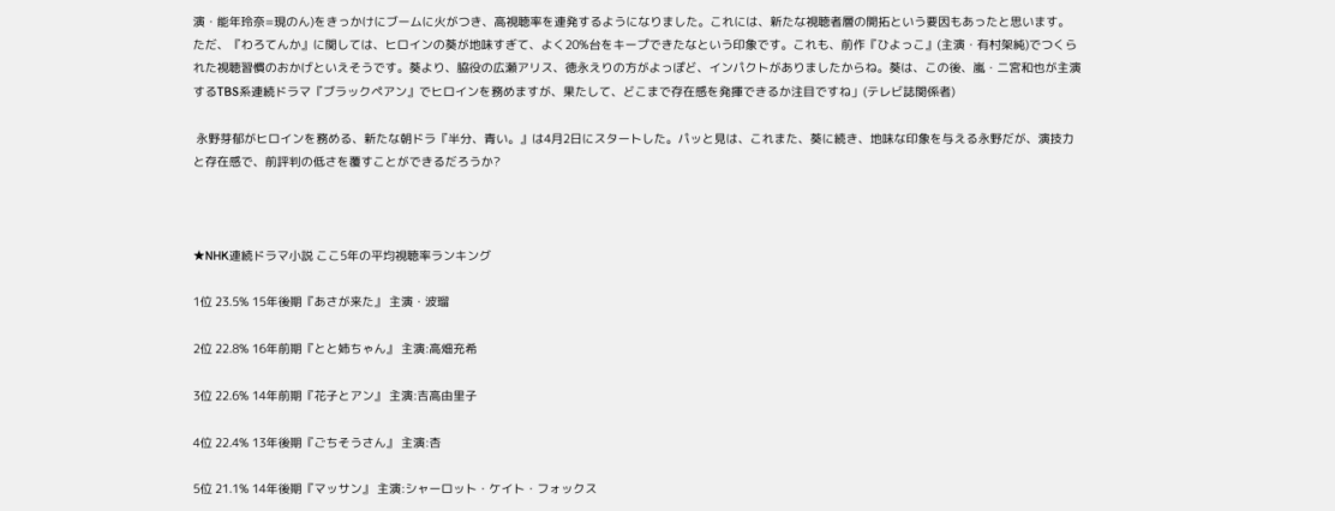演・能年玲奈=現のん)をきっかけにブームに火がつき、高視聴率を連発するようになりました。これには、新たな視聴者層の開拓という要因もあったと思います。ただ、『わろてんか』に関しては、ヒロインの葵が地味すぎて、よく20%台をキープできたなという印象です。これも、前作『ひよっこ』(主演・有村架純)でつくられた視聴習慣のおかげといえそうです。葵より、脇役の広瀬アリス、徳永えりの方がよっぽど、インパクトがありましたからね。葵は、この後、嵐・二宮和也が主演するTBS系連続ドラマ『ブラックペアン』でヒロインを務めますが、果たして、どこまで存在感を発揮できるか注目ですね」(テレビ誌関係者)

 永野芽郁がヒロインを務める、新たな朝ドラ『半分、青い。』は4月2日にスタートした。パッと見は、これまた、葵に続き、地味な印象を与える永野だが、演技力と存在感で、前評判の低さを覆すことができるだろうか?



★NHK連続ドラマ小説 ここ5年の平均視聴率ランキング

1位 23.5% 15年後期『あさが来た』 主演・波瑠

2位 22.8% 16年前期『とと姉ちゃん』 主演:高畑充希

3位 22.6% 14年前期『花子とアン』 主演:吉高由里子

4位 22.4% 13年後期『ごちそうさん』 主演:杏

5位 21.1% 14年後期『マッサン』 主演:シャーロット・ケイト・フォックス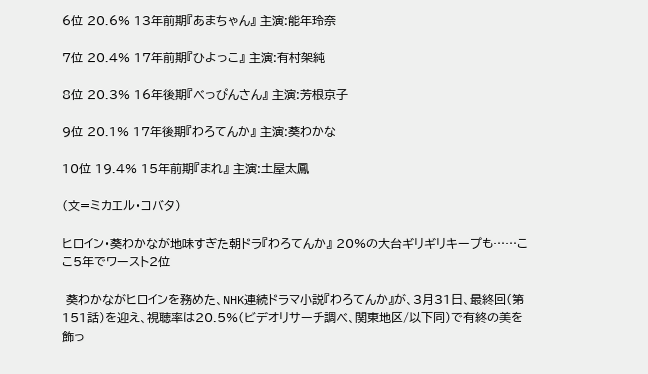6位 20.6% 13年前期『あまちゃん』 主演:能年玲奈

7位 20.4% 17年前期『ひよっこ』 主演:有村架純

8位 20.3% 16年後期『べっぴんさん』 主演:芳根京子

9位 20.1% 17年後期『わろてんか』 主演:葵わかな

10位 19.4% 15年前期『まれ』 主演:土屋太鳳

(文=ミカエル・コバタ)

ヒロイン・葵わかなが地味すぎた朝ドラ『わろてんか』 20%の大台ギリギリキープも……ここ5年でワースト2位

 葵わかながヒロインを務めた、NHK連続ドラマ小説『わろてんか』が、3月31日、最終回(第151話)を迎え、視聴率は20.5%(ビデオリサーチ調べ、関東地区/以下同)で有終の美を飾っ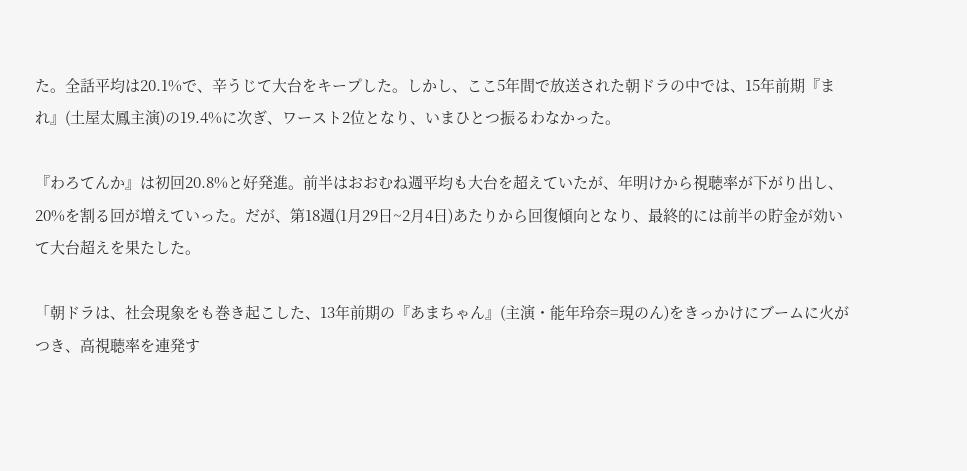た。全話平均は20.1%で、辛うじて大台をキープした。しかし、ここ5年間で放送された朝ドラの中では、15年前期『まれ』(土屋太鳳主演)の19.4%に次ぎ、ワースト2位となり、いまひとつ振るわなかった。

『わろてんか』は初回20.8%と好発進。前半はおおむね週平均も大台を超えていたが、年明けから視聴率が下がり出し、20%を割る回が増えていった。だが、第18週(1月29日~2月4日)あたりから回復傾向となり、最終的には前半の貯金が効いて大台超えを果たした。

「朝ドラは、社会現象をも巻き起こした、13年前期の『あまちゃん』(主演・能年玲奈=現のん)をきっかけにブームに火がつき、高視聴率を連発す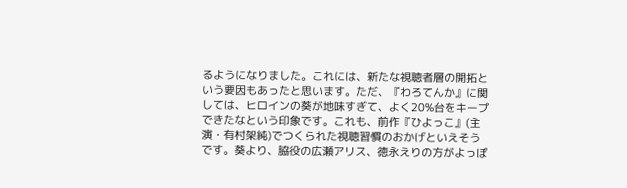るようになりました。これには、新たな視聴者層の開拓という要因もあったと思います。ただ、『わろてんか』に関しては、ヒロインの葵が地味すぎて、よく20%台をキープできたなという印象です。これも、前作『ひよっこ』(主演・有村架純)でつくられた視聴習慣のおかげといえそうです。葵より、脇役の広瀬アリス、徳永えりの方がよっぽ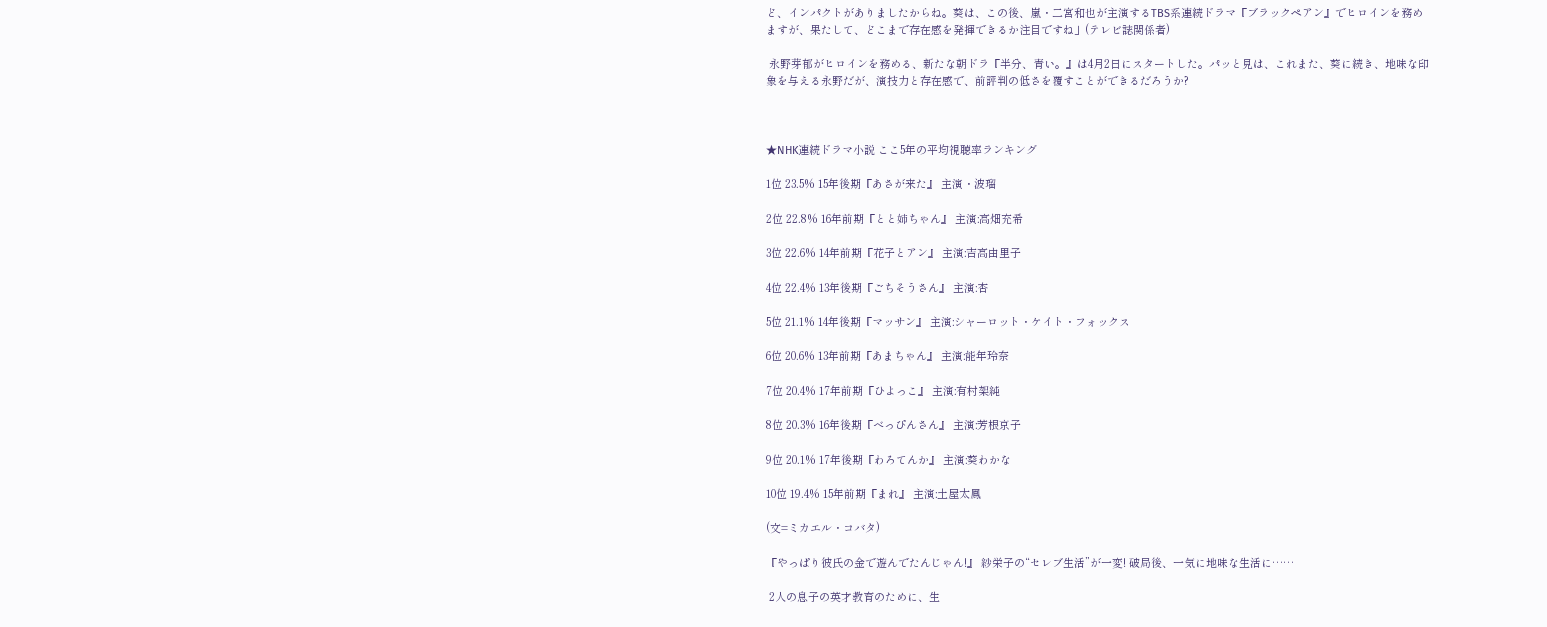ど、インパクトがありましたからね。葵は、この後、嵐・二宮和也が主演するTBS系連続ドラマ『ブラックペアン』でヒロインを務めますが、果たして、どこまで存在感を発揮できるか注目ですね」(テレビ誌関係者)

 永野芽郁がヒロインを務める、新たな朝ドラ『半分、青い。』は4月2日にスタートした。パッと見は、これまた、葵に続き、地味な印象を与える永野だが、演技力と存在感で、前評判の低さを覆すことができるだろうか?



★NHK連続ドラマ小説 ここ5年の平均視聴率ランキング

1位 23.5% 15年後期『あさが来た』 主演・波瑠

2位 22.8% 16年前期『とと姉ちゃん』 主演:高畑充希

3位 22.6% 14年前期『花子とアン』 主演:吉高由里子

4位 22.4% 13年後期『ごちそうさん』 主演:杏

5位 21.1% 14年後期『マッサン』 主演:シャーロット・ケイト・フォックス

6位 20.6% 13年前期『あまちゃん』 主演:能年玲奈

7位 20.4% 17年前期『ひよっこ』 主演:有村架純

8位 20.3% 16年後期『べっぴんさん』 主演:芳根京子

9位 20.1% 17年後期『わろてんか』 主演:葵わかな

10位 19.4% 15年前期『まれ』 主演:土屋太鳳

(文=ミカエル・コバタ)

『やっぱり彼氏の金で遊んでたんじゃん!』 紗栄子の“セレブ生活”が一変! 破局後、一気に地味な生活に……

 2人の息子の英才教育のために、生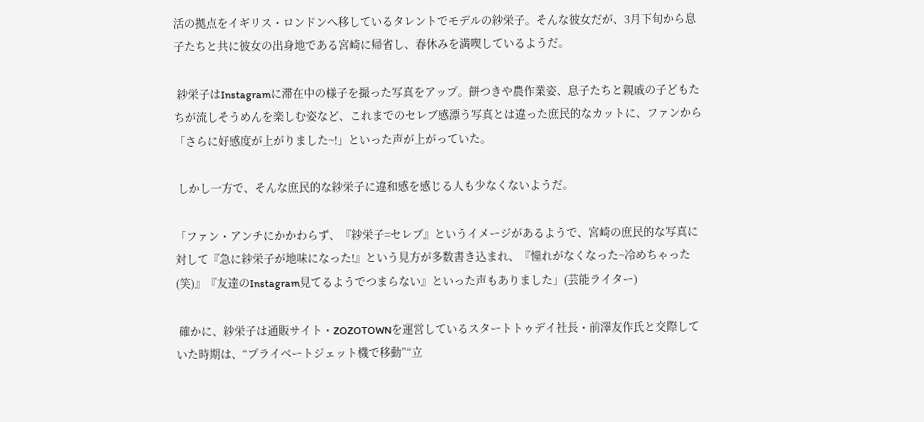活の拠点をイギリス・ロンドンへ移しているタレントでモデルの紗栄子。そんな彼女だが、3月下旬から息子たちと共に彼女の出身地である宮崎に帰省し、春休みを満喫しているようだ。

 紗栄子はInstagramに滞在中の様子を撮った写真をアップ。餅つきや農作業姿、息子たちと親戚の子どもたちが流しそうめんを楽しむ姿など、これまでのセレブ感漂う写真とは違った庶民的なカットに、ファンから「さらに好感度が上がりました~!」といった声が上がっていた。

 しかし一方で、そんな庶民的な紗栄子に違和感を感じる人も少なくないようだ。

「ファン・アンチにかかわらず、『紗栄子=セレブ』というイメージがあるようで、宮崎の庶民的な写真に対して『急に紗栄子が地味になった!』という見方が多数書き込まれ、『憧れがなくなった~冷めちゃった(笑)』『友達のInstagram見てるようでつまらない』といった声もありました」(芸能ライター)

 確かに、紗栄子は通販サイト・ZOZOTOWNを運営しているスタートトゥデイ社長・前澤友作氏と交際していた時期は、“プライベートジェット機で移動”“立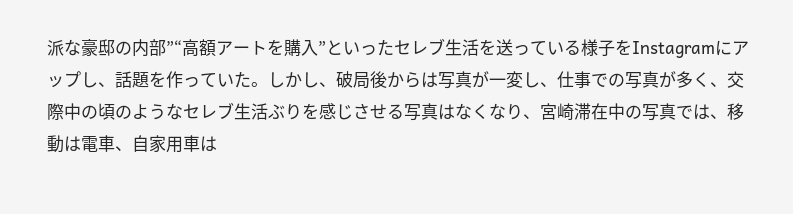派な豪邸の内部”“高額アートを購入”といったセレブ生活を送っている様子をInstagramにアップし、話題を作っていた。しかし、破局後からは写真が一変し、仕事での写真が多く、交際中の頃のようなセレブ生活ぶりを感じさせる写真はなくなり、宮崎滞在中の写真では、移動は電車、自家用車は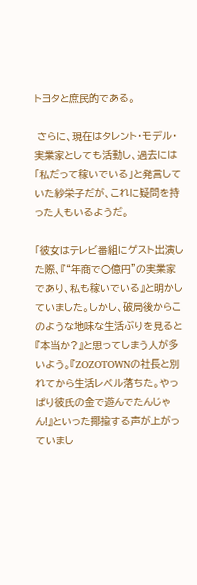トヨタと庶民的である。

 さらに、現在はタレント・モデル・実業家としても活動し、過去には「私だって稼いでいる」と発言していた紗栄子だが、これに疑問を持った人もいるようだ。

「彼女はテレビ番組にゲスト出演した際、『“年商で○億円”の実業家であり、私も稼いでいる』と明かしていました。しかし、破局後からこのような地味な生活ぶりを見ると『本当か?』と思ってしまう人が多いよう。『ZOZOTOWNの社長と別れてから生活レベル落ちた。やっぱり彼氏の金で遊んでたんじゃん!』といった揶揄する声が上がっていまし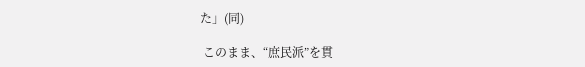た」(同)

 このまま、“庶民派”を貫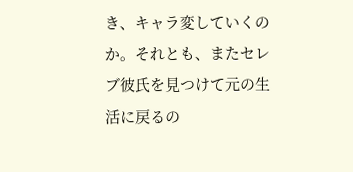き、キャラ変していくのか。それとも、またセレブ彼氏を見つけて元の生活に戻るの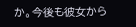か。今後も彼女から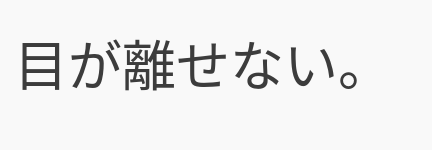目が離せない。